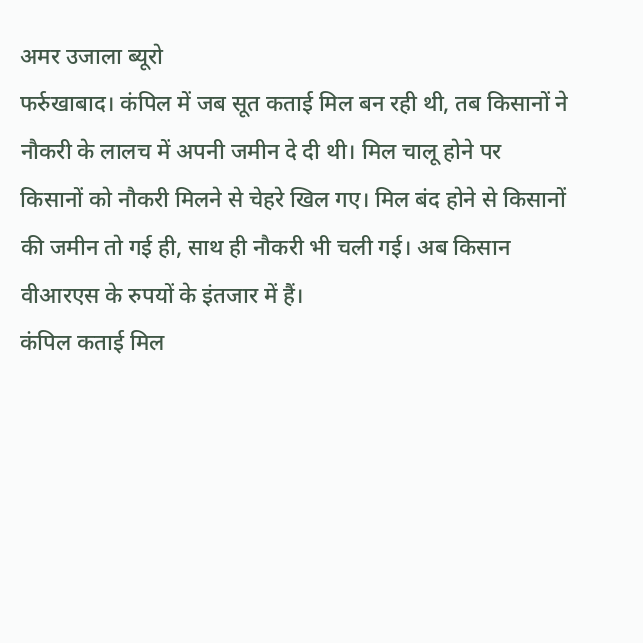अमर उजाला ब्यूरो
फर्रुखाबाद। कंपिल में जब सूत कताई मिल बन रही थी, तब किसानों ने नौकरी के लालच में अपनी जमीन दे दी थी। मिल चालू होने पर किसानों को नौकरी मिलने से चेहरे खिल गए। मिल बंद होने से किसानों की जमीन तो गई ही, साथ ही नौकरी भी चली गई। अब किसान वीआरएस के रुपयों के इंतजार में हैं।
कंपिल कताई मिल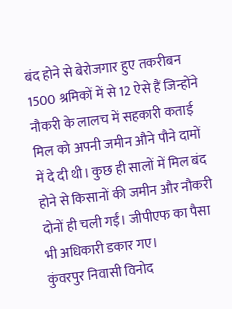बंद होने से बेरोजगार हुए तकरीबन 1500 श्रमिकों में से 12 ऐसे हैं जिन्होंने नौकरी के लालच में सहकारी कताई मिल को अपनी जमीन औने पौने दामों में दे दी थी। कुछ ही सालों में मिल बंद होने से किसानों की जमीन और नौकरी दोनों ही चली गईं। जीपीएफ का पैसा भी अधिकारी डकार गए।
कुंवरपुर निवासी विनोद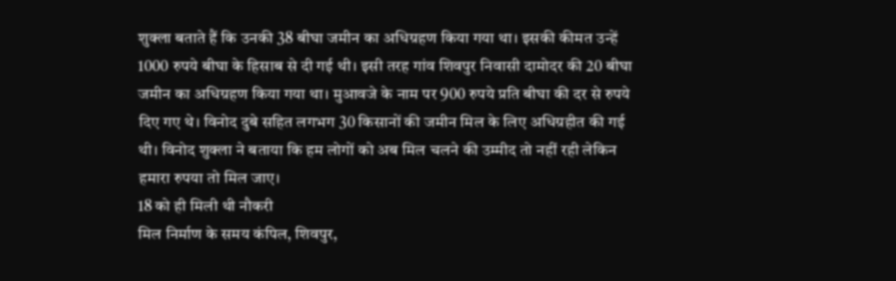शुक्ला बताते हैं कि उनकी 38 बीघा जमीन का अधिग्रहण किया गया था। इसकी कीमत उन्हें 1000 रुपये बीघा के हिसाब से दी गई थी। इसी तरह गांव शिवपुर निवासी दामोदर की 20 बीघा जमीन का अधिग्रहण किया गया था। मुआवजे के नाम पर 900 रुपये प्रति बीघा की दर से रुपये दिए गए थे। विनोद दुबे सहित लगभग 30 किसानों की जमीन मिल के लिए अधिग्रहीत की गई थी। विनोद शुक्ला ने बताया कि हम लोगों को अब मिल चलने की उम्मीद तो नहीं रही लेकिन हमारा रुपया तो मिल जाए।
18 को ही मिली थी नौकरी
मिल निर्माण के समय कंपिल, शिवपुर,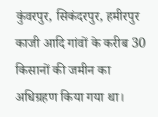कुंवरपुर, सिकंदरपुर, हमीरपुर काजी आदि गांवों के करीब 30 किसानों की जमीन का अधिग्रहण किया गया था।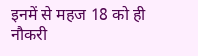इनमें से महज 18 को ही नौकरी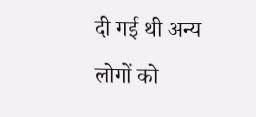दी गई थी अन्य लोगों को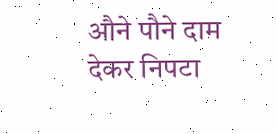औने पौने दाम देकर निपटा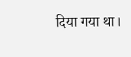दिया गया था।